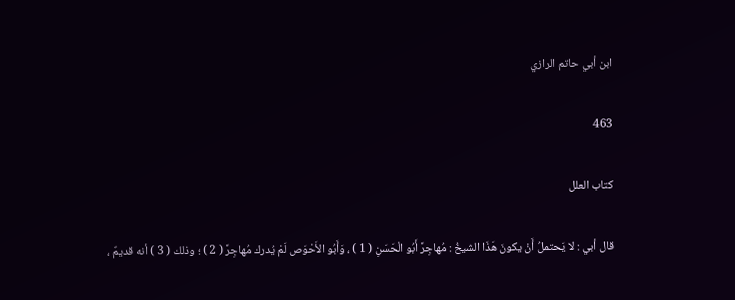ابن أبي حاتم الرازي

463

كتاب العلل

قال أبي : لا يَحتملُ أَنْ يكونَ هَذَا الشيخُ : مُهاجِرً أَبُو الْحَسَنِ ( 1 ) ، وَأَبُو الأَحْوَص لَمْ يُدرك مُهاجِرً ( 2 ) ؛ وذلك ( 3 ) أنه قديمٌ ،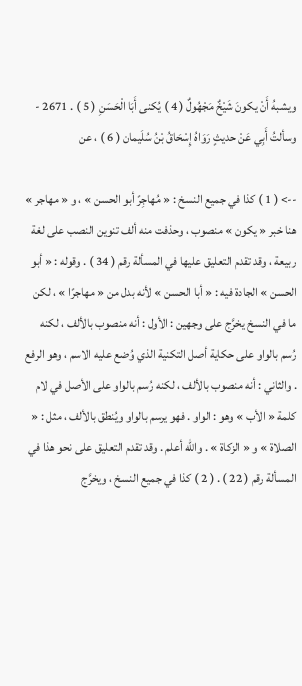ويشبهُ أَنْ يكونَ شَيْخٌ مَجْهُولٌ ( 4 ) يُكنى أَبَا الْحَسَنِ ( 5 ) . 2671 - وسألتُ أَبِي عَنْ حديثٍ رَوَاهُ إِسْحَاقُ بْنُ سُلَيمان ( 6 ) ، عن

--> ( 1 ) كذا في جميع النسخ : « مُهاجِرً أبو الحسن » ، و « مهاجر » هنا خبر « يكون » منصوب ، وحذفت منه ألف تنوين النصب على لغة ربيعة ، وقد تقدم التعليق عليها في المسألة رقم ( 34 ) . وقوله : « أبو الحسن » الجادة فيه : « أبا الحسن » لأنه بدل من « مهاجرًا » ، لكن ما في النسخ يخرَّج على وجهين : الأول : أنه منصوب بالألف ، لكنه رُسم بالواو على حكاية أصل التكنية الذي وُضع عليه الاسم ، وهو الرفع . والثاني : أنه منصوب بالألف ، لكنه رُسم بالواو على الأصل في لام كلمة « الأب » وهو : الواو . فهو يرسم بالواو ويُنطق بالألف ، مثل : « الصلاة » و « الزكاة » . والله أعلم . وقد تقدم التعليق على نحو هذا في المسألة رقم ( 22 ) . ( 2 ) كذا في جميع النسخ ، ويخرَّج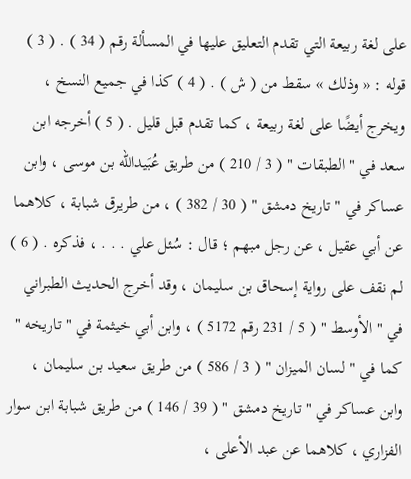على لغة ربيعة التي تقدم التعليق عليها في المسألة رقم ( 34 ) . ( 3 ) قوله : « وذلك » سقط من ( ش ) . ( 4 ) كذا في جميع النسخ ، ويخرج أيضًا على لغة ربيعة ، كما تقدم قبل قليل . ( 5 ) أخرجه ابن سعد في " الطبقات " ( 3 / 210 ) من طريق عُبَيدالله بن موسى ، وابن عساكر في " تاريخ دمشق " ( 30 / 382 ) ، من طريرق شبابة ، كلاهما عن أبي عقيل ، عن رجل مبهم ؛ قال : سُئل علي . . . ، فذكره . ( 6 ) لم نقف على رواية إسحاق بن سليمان ، وقد أخرج الحديث الطبراني في " الأوسط " ( 5 / 231 رقم 5172 ) ، وابن أبي خيثمة في " تاريخه " كما في " لسان الميزان " ( 3 / 586 ) من طريق سعيد بن سليمان ، وابن عساكر في " تاريخ دمشق " ( 39 / 146 ) من طريق شبابة ابن سوار الفزاري ، كلاهما عن عبد الأعلى ،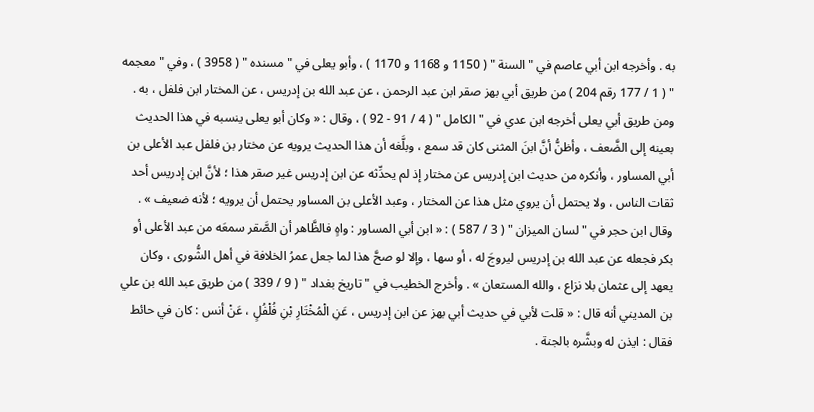به . وأخرجه ابن أبي عاصم في " السنة " ( 1150 و 1168 و 1170 ) ، وأبو يعلى في " مسنده " ( 3958 ) ، وفي " معجمه " ( 1 / 177 رقم 204 ) من طريق أبي بهز صقر ابن عبد الرحمن ، عن عبد الله بن إدريس ، عن المختار ابن فلفل ، به . ومن طريق أبي يعلى أخرجه ابن عدي في " الكامل " ( 4 / 91 - 92 ) ، وقال : « وكان أبو يعلى ينسبه في هذا الحديث بعينه إلى الضَّعف ، وأظنُّ أنَّ ابنَ المثنى كان قد سمع ، وبلَّغه أن هذا الحديث يرويه عن مختار بن فلفل عبد الأعلى بن أبي المساور ، وأنكره من حديث ابن إدريس عن مختار إذ لم يحدِّثه عن ابن إدريس غير صقر هذا ؛ لأنَّ ابن إدريس أحد ثقات الناس ، ولا يحتمل أن يروي مثل هذا عن المختار ، وعبد الأعلى بن المساور يحتمل أن يرويه ؛ لأنه ضعيف » . وقال ابن حجر في " لسان الميزان " ( 3 / 587 ) : « ابن أبي المساور : واهٍ فالظَّاهر أن الصَّقر سمعَه من عبد الأعلى أو بكر فجعله عن عبد الله بن إدريس ليروجَ له ، أو سها ، وإلا لو صحَّ هذا لما جعل عمرُ الخلافة في أهل الشُّورى ، وكان يعهد إلى عثمان بلا نزاع ، والله المستعان » . وأخرج الخطيب في " تاريخ بغداد " ( 9 / 339 ) من طريق عبد الله بن علي بن المديني أنه قال : « قلت لأبي في حديث أبي بهز عن ابن إدريس ، عَنِ الْمُخْتَارِ بْنِ فُلْفُلٍ ، عَنْ أنس : كان في حائط فقال : ايذن له وبشَّره بالجنة .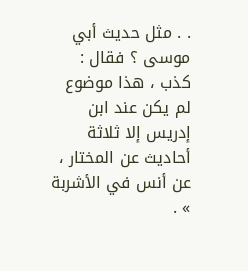. . مثل حديث أبي موسى ؟ فقال : كذب ، هذا موضوع لم يكن عند ابن إدريس إلا ثلاثة أحاديث عن المختار ، عن أنس في الأشربة » .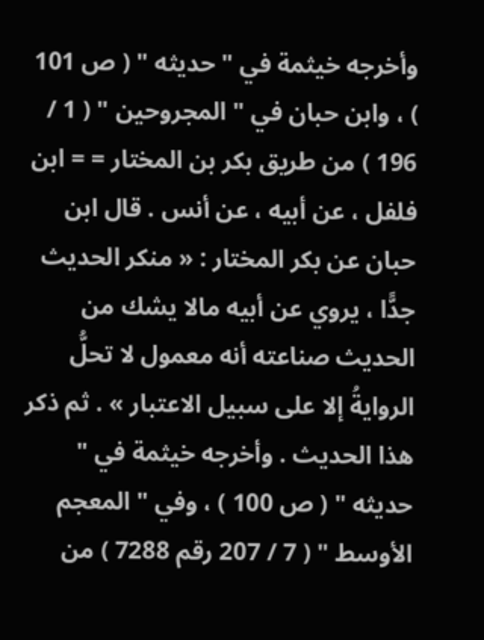وأخرجه خيثمة في " حديثه " ( ص 101 ) ، وابن حبان في " المجروحين " ( 1 / 196 ) من طريق بكر بن المختار = = ابن فلفل ، عن أبيه ، عن أنس . قال ابن حبان عن بكر المختار : « منكر الحديث جدًّا ، يروي عن أبيه مالا يشك من الحديث صناعته أنه معمول لا تحلُّ الروايةُ إلا على سبيل الاعتبار » . ثم ذكر هذا الحديث . وأخرجه خيثمة في " حديثه " ( ص 100 ) ، وفي " المعجم الأوسط " ( 7 / 207 رقم 7288 ) من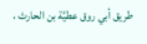طريق أبي روق عطيَّة بن الحارث ،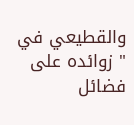والقطيعي في " زوائده على فضائل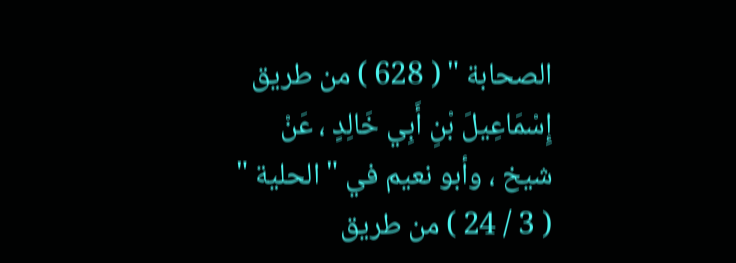الصحابة " ( 628 ) من طريق إِسْمَاعِيلَ بْنِ أَبِي خَالِدٍ ، عَنْ شيخ ، وأبو نعيم في " الحلية " ( 3 / 24 ) من طريق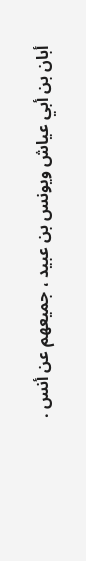أبان بن أبي عياش ويونس بن عبيد ، جميعهم عن أنس .